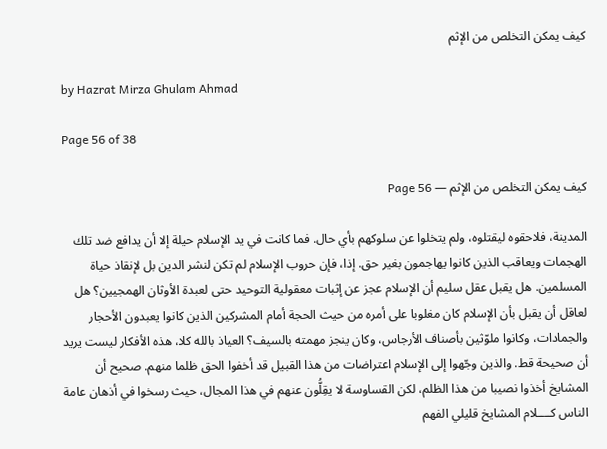كيف يمكن التخلص من الإثم

by Hazrat Mirza Ghulam Ahmad

Page 56 of 38

كيف يمكن التخلص من الإثم — Page 56

المدينة، فلاحقوه ليقتلوه، ولم يتخلوا عن سلوكهم بأي حال. فما كانت في يد الإسلام حيلة إلا أن يدافع ضد تلك الهجمات ويعاقب الذين كانوا يهاجمون بغير حق. إذا، فإن حروب الإسلام لم تكن لنشر الدين بل لإنقاذ حياة المسلمين. هل يقبل عقل سليم أن الإسلام عجز عن إثبات معقولية التوحيد حتى لعبدة الأوثان الهمجيين؟ هل لعاقل أن يقبل بأن الإسلام كان مغلوبا على أمره من حيث الحجة أمام المشركين الذين كانوا يعبدون الأحجار والجمادات، وكانوا ملوّثين بأصناف الأرجاس، وكان ينجز مهمته بالسيف؟ العياذ بالله كلا، هذه الأفكار ليست يريد أن صحيحة قط. والذين وجّهوا إلى الإسلام اعتراضات من هذا القبيل قد أخفوا الحق ظلما منهم. صحيح أن المشايخ أخذوا نصيبا من هذا الظلم، لكن القساوسة لا يقِلُّون عنهم في هذا المجال، حيث رسخوا في أذهان عامة الناس كــــلام المشايخ قليلي الفهم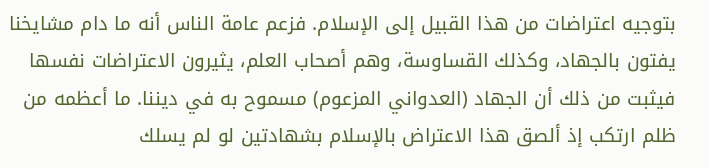بتوجيه اعتراضات من هذا القبيل إلى الإسلام. فزعم عامة الناس أنه ما دام مشايخنا يفتون بالجهاد، وكذلك القساوسة، وهم أصحاب العلم، يثيرون الاعتراضات نفسها فيثبت من ذلك أن الجهاد (العدواني المزعوم) مسموح به في ديننا. ما أعظمه من ظلم ارتكب إذ ألصق هذا الاعتراض بالإسلام بشهادتين لو لم يسلك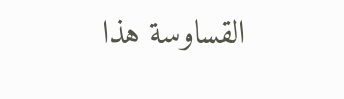القساوسة هذا